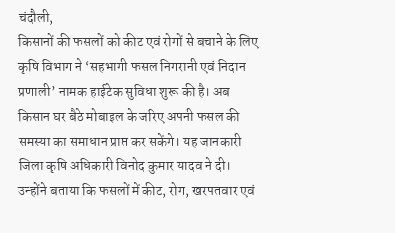चंदौली,
किसानों की फसलों को कीट एवं रोगों से बचाने के लिए कृषि विभाग ने ‘सहभागी फसल निगरानी एवं निदान प्रणाली’ नामक हाईटेक सुविधा शुरू की है। अब किसान घर बैठे मोबाइल के जरिए अपनी फसल की समस्या का समाधान प्राप्त कर सकेंगे। यह जानकारी जिला कृषि अधिकारी विनोद कुमार यादव ने दी।
उन्होंने बताया कि फसलों में कीट, रोग, खरपतवार एवं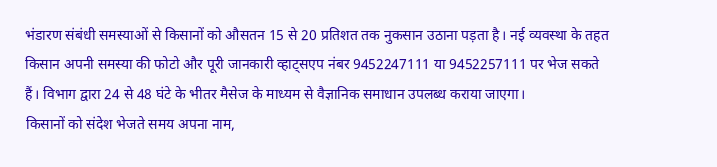भंडारण संबंधी समस्याओं से किसानों को औसतन 15 से 20 प्रतिशत तक नुकसान उठाना पड़ता है। नई व्यवस्था के तहत किसान अपनी समस्या की फोटो और पूरी जानकारी व्हाट्सएप नंबर 9452247111 या 9452257111 पर भेज सकते हैं। विभाग द्वारा 24 से 48 घंटे के भीतर मैसेज के माध्यम से वैज्ञानिक समाधान उपलब्ध कराया जाएगा।
किसानों को संदेश भेजते समय अपना नाम,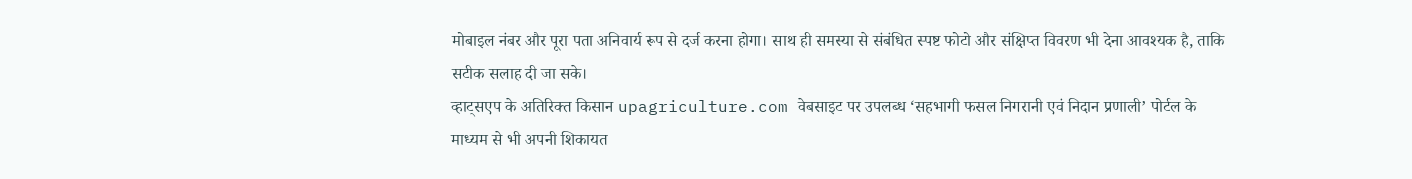मोबाइल नंबर और पूरा पता अनिवार्य रूप से दर्ज करना होगा। साथ ही समस्या से संबंधित स्पष्ट फोटो और संक्षिप्त विवरण भी देना आवश्यक है, ताकि सटीक सलाह दी जा सके।
व्हाट्सएप के अतिरिक्त किसान upagriculture.com वेबसाइट पर उपलब्ध ‘सहभागी फसल निगरानी एवं निदान प्रणाली’ पोर्टल के माध्यम से भी अपनी शिकायत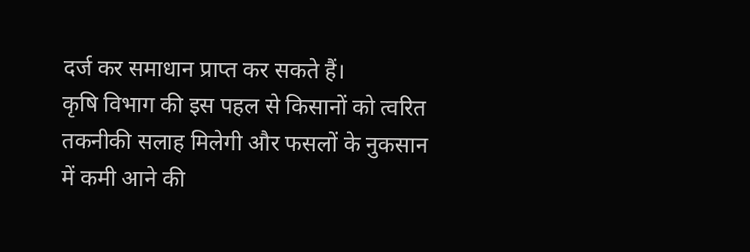दर्ज कर समाधान प्राप्त कर सकते हैं।
कृषि विभाग की इस पहल से किसानों को त्वरित तकनीकी सलाह मिलेगी और फसलों के नुकसान में कमी आने की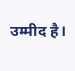उम्मीद है।